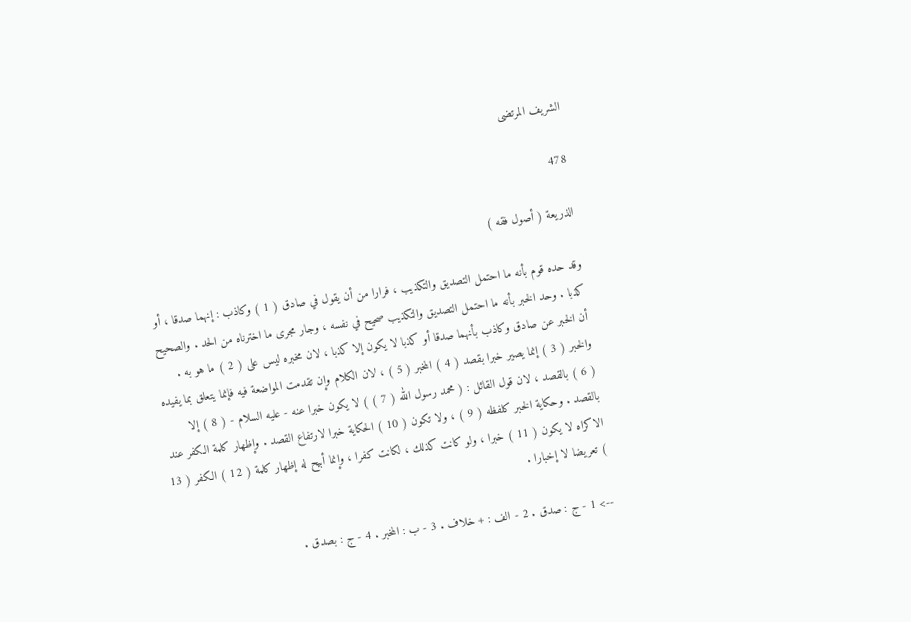الشريف المرتضى

478

الذريعة ( أصول فقه )

وقد حده قوم بأنه ما احتمل التصديق والتكذيب ، فرارا من أن يقول في صادق ( 1 ) وكاذب : إنهما صدقا ، أو كذبا . وحد الخبر بأنه ما احتمل التصديق والتكذيب صحيح في نفسه ، وجار مجرى ما اخترناه من الحد . والصحيح أن الخبر عن صادق وكاذب بأنهما صدقا أو كذبا لا يكون إلا كذبا ، لان مخبره ليس على ( 2 ) ما هو به . والخبر ( 3 ) إنما يصير خبرا بقصد ( 4 ) المخبر ( 5 ) ، لان الكلام وإن تقدمت المواضعة فيه فإنما يتعلق بما يفيده ( 6 ) بالقصد ، لان قول القائل : ( محمد رسول الله ( 7 ) ) لا يكون خبرا عنه - عليه السلام - ( 8 ) إلا بالقصد . وحكاية الخبر كلفظه ( 9 ) ، ولا تكون ( 10 ) الحكاية خبرا لارتفاع القصد . وإظهار كلمة الكفر عند الاكراه لا يكون ( 11 ) خبرا ، ولو كانت كذلك ، لكانت كفرا ، وإنما أبيح له إظهار كلمة ( 12 ) الكفر ( 13 ) تعريضا لا إخبارا .

--> 1 - ج : صدق . 2 - الف : + خلاف . 3 - ب : المخبر . 4 - ج : بصدق .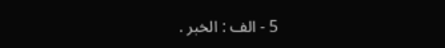5 - الف : الخبر .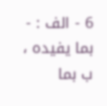6 - الف : - بما يفيده ، ب بما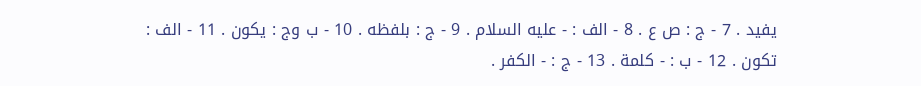يفيد . 7 - ج : ص ع . 8 - الف : - عليه السلام . 9 - ج : بلفظه . 10 - ب وج : يكون . 11 - الف : تكون . 12 - ب : - كلمة . 13 - ج : - الكفر .